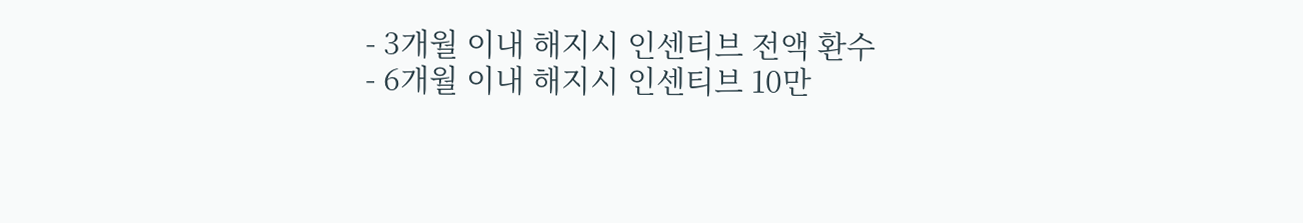- 3개월 이내 해지시 인센티브 전액 환수
- 6개월 이내 해지시 인센티브 10만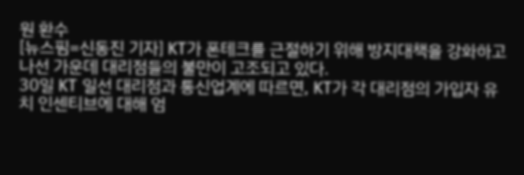원 환수
[뉴스핌=신동진 기자] KT가 폰테크를 근절하기 위해 방지대책을 강화하고 나선 가운데 대리점들의 불만이 고조되고 있다.
30일 KT 일선 대리점과 통신업계에 따르면, KT가 각 대리점의 가입자 유치 인센티브에 대해 엄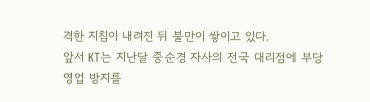격한 지침이 내려진 뒤 불만이 쌓이고 있다.
앞서 KT는 지난달 중순경 자사의 전국 대리점에 부당영업 방지를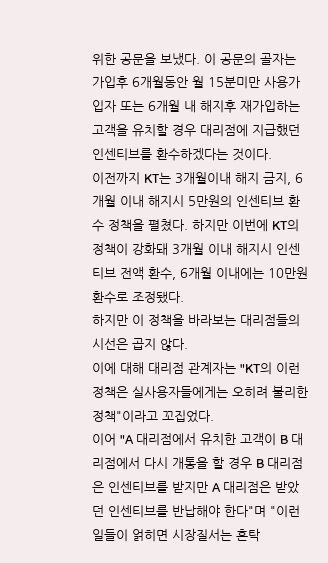위한 공문을 보냈다. 이 공문의 골자는 가입후 6개월동안 월 15분미만 사용가입자 또는 6개월 내 해지후 재가입하는 고객을 유치할 경우 대리점에 지급했던 인센티브를 환수하겠다는 것이다.
이전까지 KT는 3개월이내 해지 금지, 6개월 이내 해지시 5만원의 인센티브 환수 정책을 펼쳤다. 하지만 이번에 KT의 정책이 강화돼 3개월 이내 해지시 인센티브 전액 환수, 6개월 이내에는 10만원 환수로 조정됐다.
하지만 이 정책을 바라보는 대리점들의 시선은 곱지 않다.
이에 대해 대리점 관계자는 "KT의 이런 정책은 실사용자들에게는 오히려 불리한 정책"이라고 꼬집었다.
이어 "A 대리점에서 유치한 고객이 B 대리점에서 다시 개통을 할 경우 B 대리점은 인센티브를 받지만 A 대리점은 받았던 인센티브를 반납해야 한다"며 "이런 일들이 얽히면 시장질서는 혼탁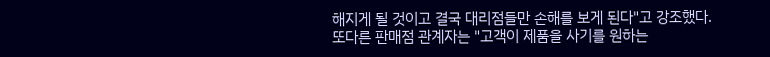해지게 될 것이고 결국 대리점들만 손해를 보게 된다"고 강조했다.
또다른 판매점 관계자는 "고객이 제품을 사기를 원하는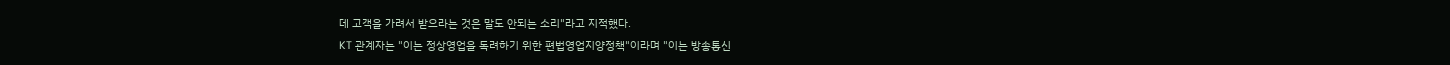데 고객을 가려서 받으라는 것은 말도 안되는 소리"라고 지적했다.
KT 관계자는 "이는 정상영업을 독려하기 위한 편법영업지양정책"이라며 "이는 방송통신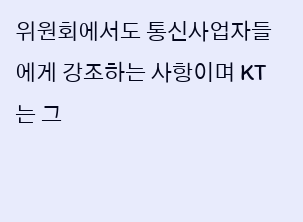위원회에서도 통신사업자들에게 강조하는 사항이며 KT는 그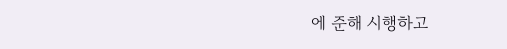에 준해 시행하고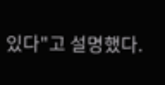있다"고 설명했다.